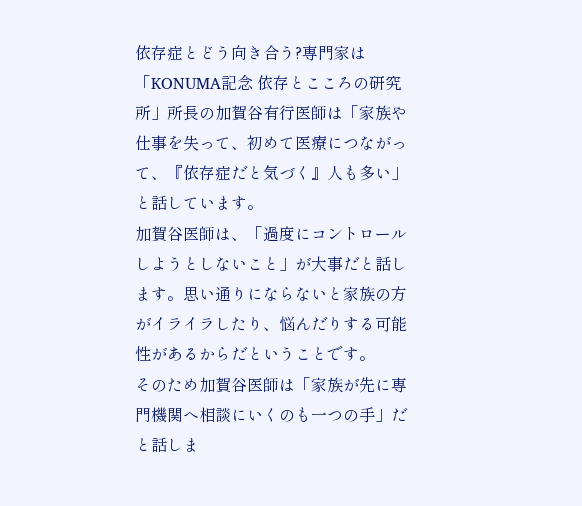依存症とどう向き合う?専門家は
「KONUMA記念 依存とこころの研究所」所長の加賀谷有行医師は「家族や仕事を失って、初めて医療につながって、『依存症だと気づく』人も多い」と話しています。
加賀谷医師は、「過度にコントロールしようとしないこと」が大事だと話します。思い通りにならないと家族の方がイライラしたり、悩んだりする可能性があるからだということです。
そのため加賀谷医師は「家族が先に専門機関へ相談にいくのも一つの手」だと話しま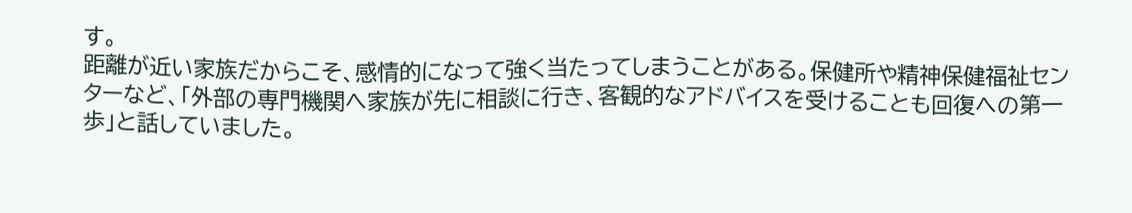す。
距離が近い家族だからこそ、感情的になって強く当たってしまうことがある。保健所や精神保健福祉センターなど、「外部の専門機関へ家族が先に相談に行き、客観的なアドバイスを受けることも回復への第一歩」と話していました。